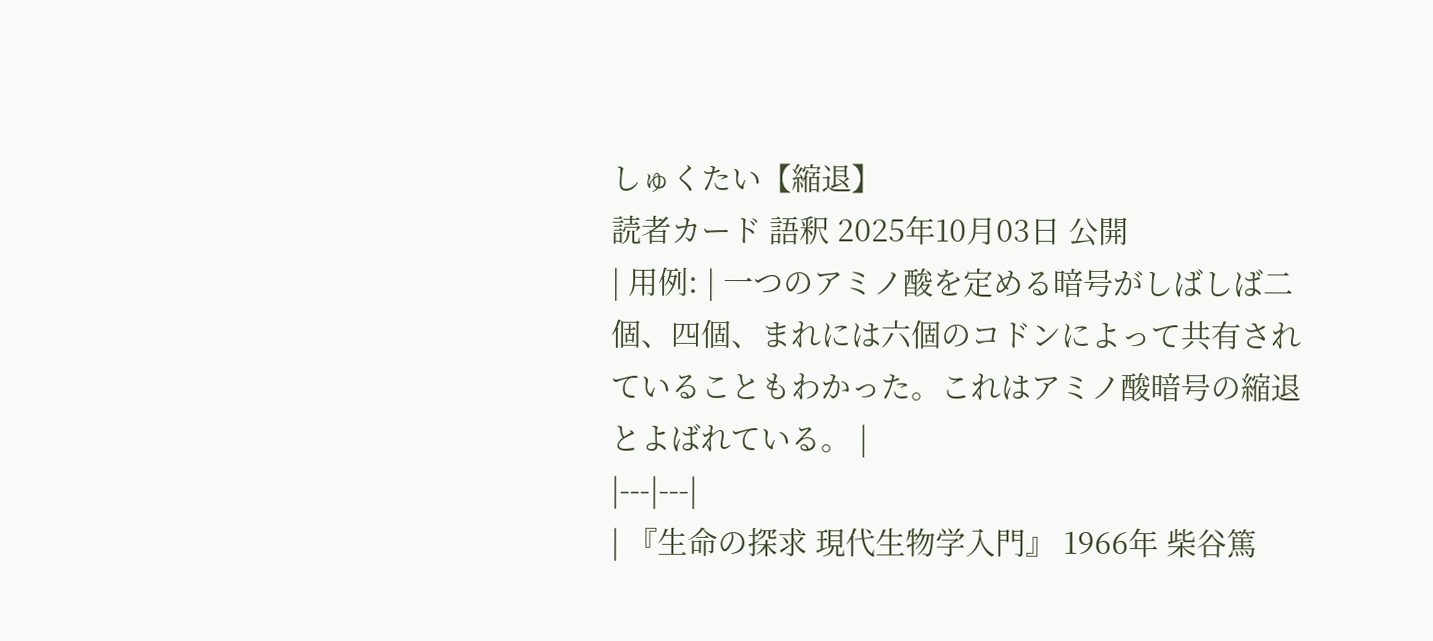しゅくたい【縮退】
読者カード 語釈 2025年10月03日 公開
| 用例: | 一つのアミノ酸を定める暗号がしばしば二個、四個、まれには六個のコドンによって共有されていることもわかった。これはアミノ酸暗号の縮退とよばれている。 |
|---|---|
| 『生命の探求 現代生物学入門』 1966年 柴谷篤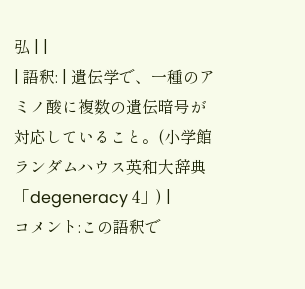弘 | |
| 語釈: | 遺伝学で、一種のアミノ酸に複数の遺伝暗号が対応していること。(小学館 ランダムハウス英和大辞典「degeneracy 4」) |
コメント:この語釈で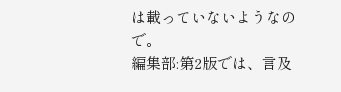は載っていないようなので。
編集部:第2版では、言及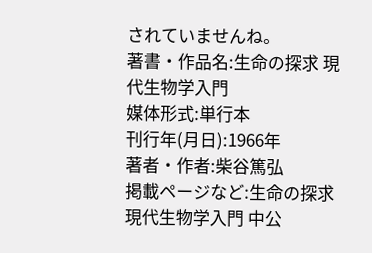されていませんね。
著書・作品名:生命の探求 現代生物学入門
媒体形式:単行本
刊行年(月日):1966年
著者・作者:柴谷篤弘
掲載ページなど:生命の探求 現代生物学入門 中公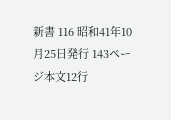新書 116 昭和41年10月25日発行 143ページ本文12行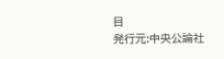目
発行元:中央公論社